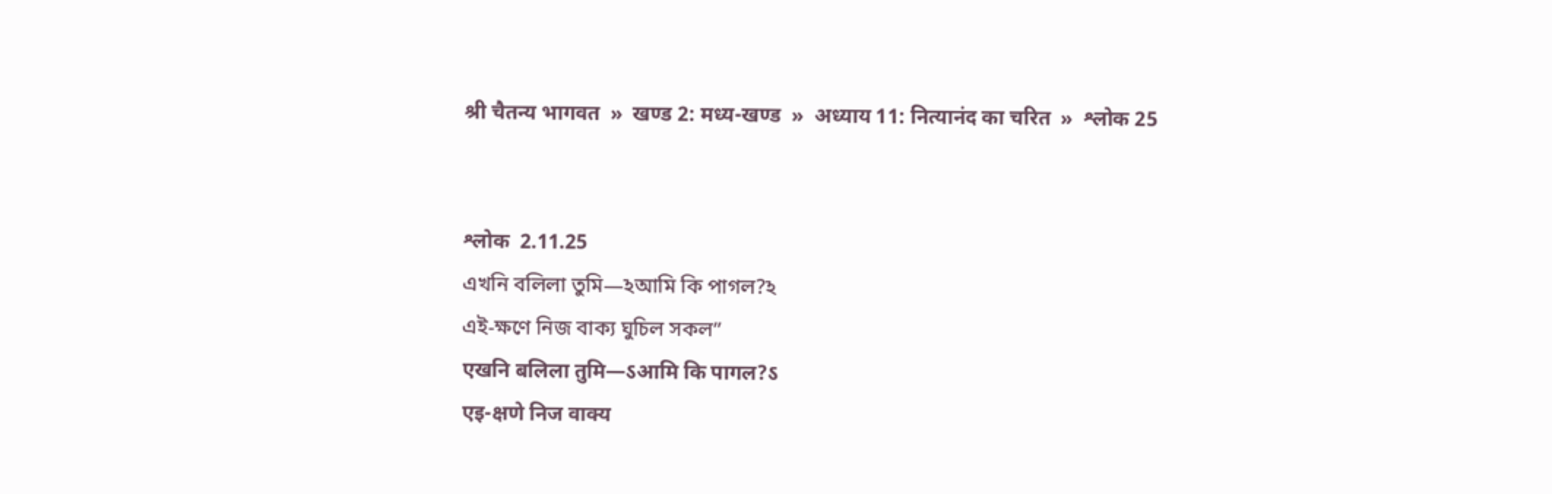श्री चैतन्य भागवत  »  खण्ड 2: मध्य-खण्ड  »  अध्याय 11: नित्यानंद का चरित  »  श्लोक 25


श्लोक  2.11.25
এখনি বলিলা তুমি—ঽআমি কি পাগল?ঽ
এই-ক্ষণে নিজ বাক্য ঘুচিল সকল”
एखनि बलिला तुमि—ऽआमि कि पागल?ऽ
एइ-क्षणे निज वाक्य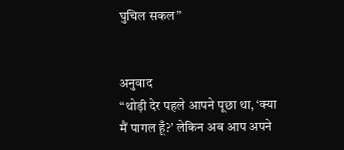घुचिल सकल”


अनुवाद
“थोड़ी देर पहले आपने पूछा था, ‘क्या मैं पागल हूँ?’ लेकिन अब आप अपने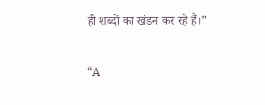ही शब्दों का खंडन कर रहे हैं।”

“A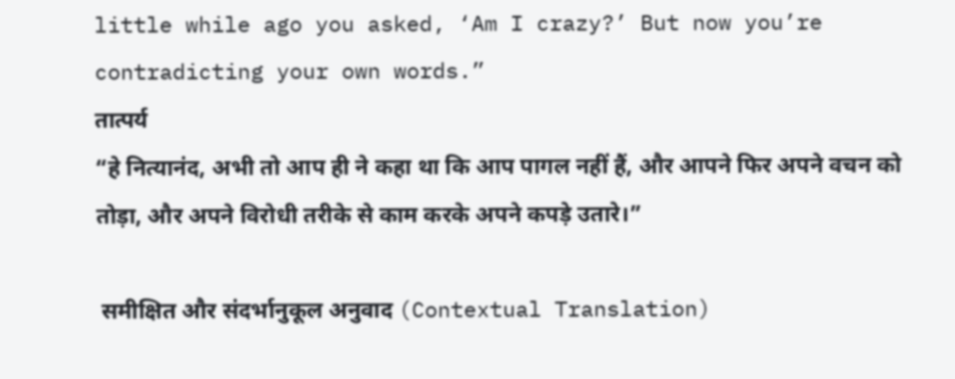little while ago you asked, ‘Am I crazy?’ But now you’re contradicting your own words.”
तात्पर्य
“हे नित्यानंद, अभी तो आप ही ने कहा था कि आप पागल नहीं हैं, और आपने फिर अपने वचन को तोड़ा, और अपने विरोधी तरीके से काम करके अपने कपड़े उतारे।”

 समीक्षित और संदर्भानुकूल अनुवाद (Contextual Translation)